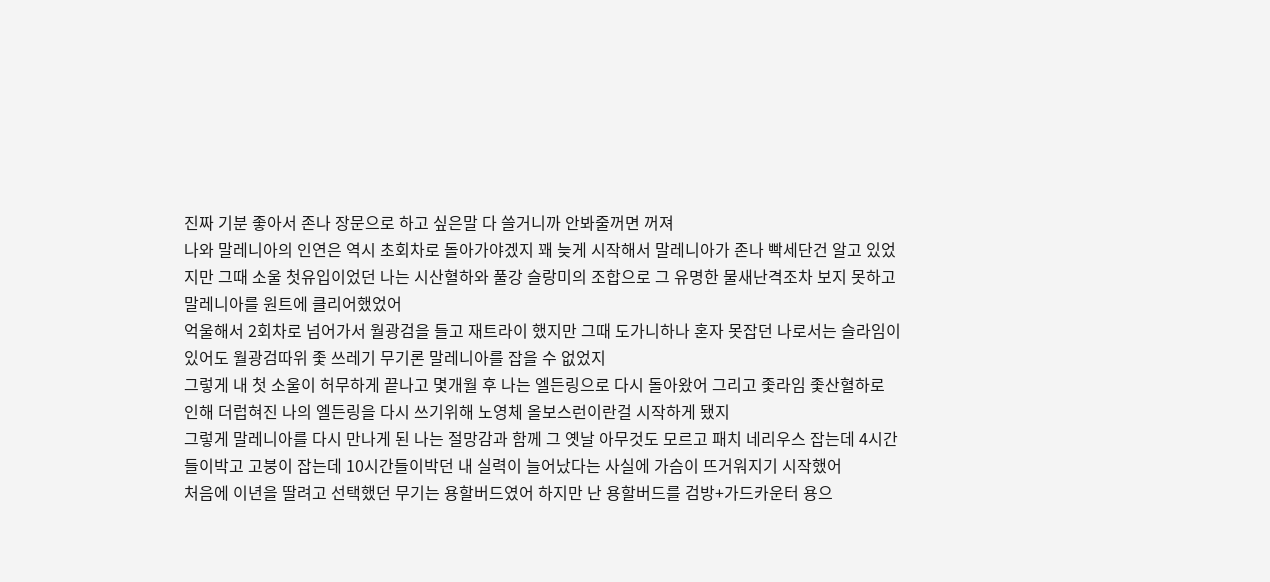진짜 기분 좋아서 존나 장문으로 하고 싶은말 다 쓸거니까 안봐줄꺼면 꺼져
나와 말레니아의 인연은 역시 초회차로 돌아가야겠지 꽤 늦게 시작해서 말레니아가 존나 빡세단건 알고 있었지만 그때 소울 첫유입이었던 나는 시산혈하와 풀강 슬랑미의 조합으로 그 유명한 물새난격조차 보지 못하고 말레니아를 원트에 클리어했었어
억울해서 2회차로 넘어가서 월광검을 들고 재트라이 했지만 그때 도가니하나 혼자 못잡던 나로서는 슬라임이 있어도 월광검따위 좇 쓰레기 무기론 말레니아를 잡을 수 없었지
그렇게 내 첫 소울이 허무하게 끝나고 몇개월 후 나는 엘든링으로 다시 돌아왔어 그리고 좇라임 좇산혈하로 인해 더럽혀진 나의 엘든링을 다시 쓰기위해 노영체 올보스런이란걸 시작하게 됐지
그렇게 말레니아를 다시 만나게 된 나는 절망감과 함께 그 옛날 아무것도 모르고 패치 네리우스 잡는데 4시간들이박고 고붕이 잡는데 10시간들이박던 내 실력이 늘어났다는 사실에 가슴이 뜨거워지기 시작했어
처음에 이년을 딸려고 선택했던 무기는 용할버드였어 하지만 난 용할버드를 검방+가드카운터 용으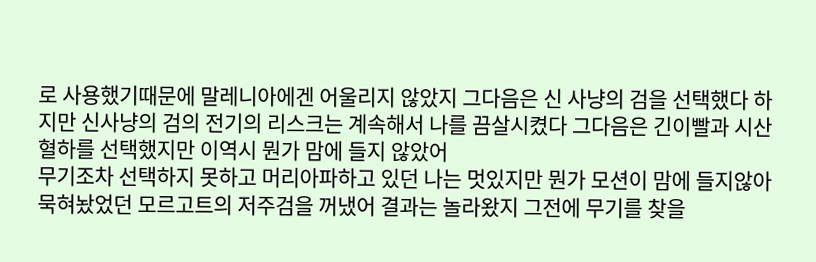로 사용했기때문에 말레니아에겐 어울리지 않았지 그다음은 신 사냥의 검을 선택했다 하지만 신사냥의 검의 전기의 리스크는 계속해서 나를 끔살시켰다 그다음은 긴이빨과 시산혈하를 선택했지만 이역시 뭔가 맘에 들지 않았어
무기조차 선택하지 못하고 머리아파하고 있던 나는 멋있지만 뭔가 모션이 맘에 들지않아 묵혀놨었던 모르고트의 저주검을 꺼냈어 결과는 놀라왔지 그전에 무기를 찾을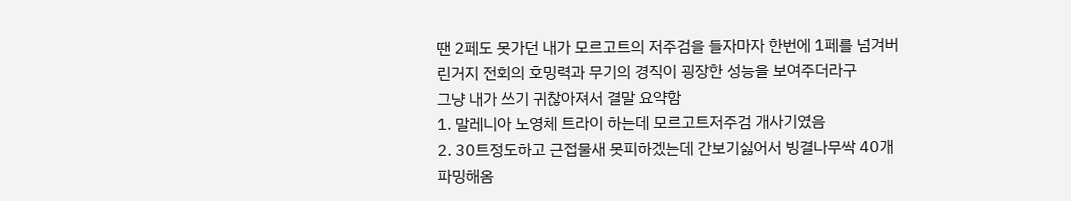땐 2페도 못가던 내가 모르고트의 저주검을 들자마자 한번에 1페를 넘겨버린거지 전회의 호밍력과 무기의 경직이 굉장한 성능을 보여주더라구
그냥 내가 쓰기 귀찮아져서 결말 요약함
1. 말레니아 노영체 트라이 하는데 모르고트저주검 개사기였음
2. 30트정도하고 근접물새 못피하겠는데 간보기싫어서 빙결나무싹 40개 파밍해옴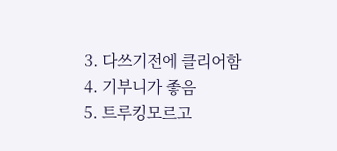3. 다쓰기전에 클리어함
4. 기부니가 좋음
5. 트루킹모르고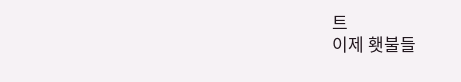트
이제 횃불들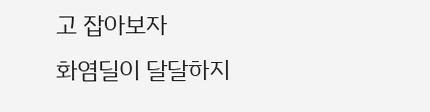고 잡아보자
화염딜이 달달하지